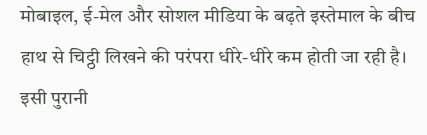मोबाइल, ई-मेल और सोशल मीडिया के बढ़ते इस्तेमाल के बीच हाथ से चिट्ठी लिखने की परंपरा धीरे-धीरे कम होती जा रही है। इसी पुरानी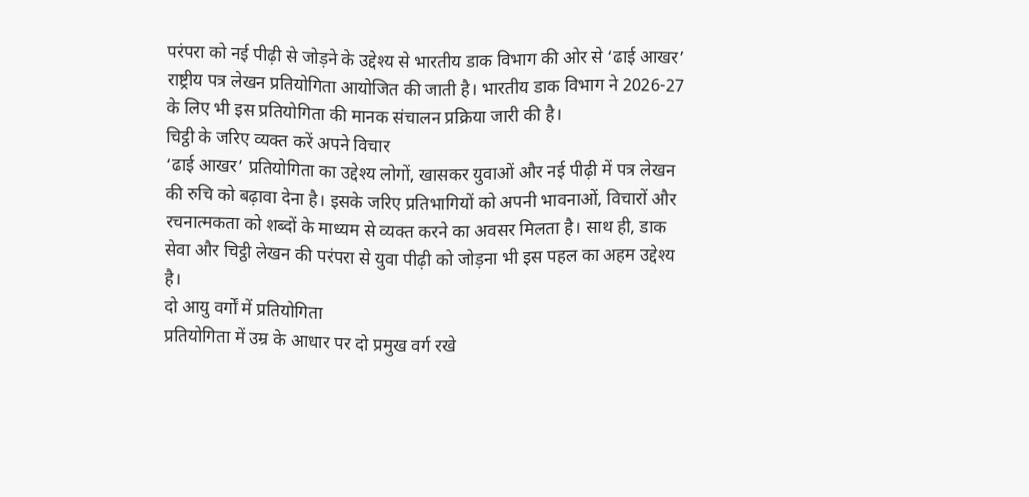परंपरा को नई पीढ़ी से जोड़ने के उद्देश्य से भारतीय डाक विभाग की ओर से ‘ढाई आखर’ राष्ट्रीय पत्र लेखन प्रतियोगिता आयोजित की जाती है। भारतीय डाक विभाग ने 2026-27 के लिए भी इस प्रतियोगिता की मानक संचालन प्रक्रिया जारी की है।
चिट्ठी के जरिए व्यक्त करें अपने विचार
‘ढाई आखर’ प्रतियोगिता का उद्देश्य लोगों, खासकर युवाओं और नई पीढ़ी में पत्र लेखन की रुचि को बढ़ावा देना है। इसके जरिए प्रतिभागियों को अपनी भावनाओं, विचारों और रचनात्मकता को शब्दों के माध्यम से व्यक्त करने का अवसर मिलता है। साथ ही, डाक सेवा और चिट्ठी लेखन की परंपरा से युवा पीढ़ी को जोड़ना भी इस पहल का अहम उद्देश्य है।
दो आयु वर्गों में प्रतियोगिता
प्रतियोगिता में उम्र के आधार पर दो प्रमुख वर्ग रखे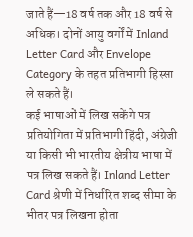जाते हैं—18 वर्ष तक और 18 वर्ष से अधिक। दोनों आयु वर्गों में Inland Letter Card और Envelope Category के तहत प्रतिभागी हिस्सा ले सकते हैं।
कई भाषाओं में लिख सकेंगे पत्र
प्रतियोगिता में प्रतिभागी हिंदी, अंग्रेजी या किसी भी भारतीय क्षेत्रीय भाषा में पत्र लिख सकते हैं। Inland Letter Card श्रेणी में निर्धारित शब्द सीमा के भीतर पत्र लिखना होता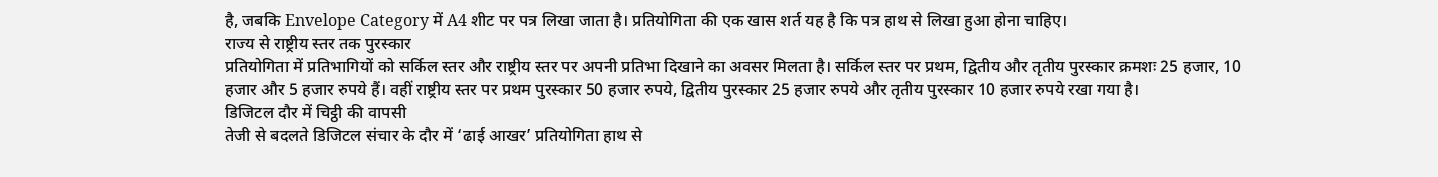है, जबकि Envelope Category में A4 शीट पर पत्र लिखा जाता है। प्रतियोगिता की एक खास शर्त यह है कि पत्र हाथ से लिखा हुआ होना चाहिए।
राज्य से राष्ट्रीय स्तर तक पुरस्कार
प्रतियोगिता में प्रतिभागियों को सर्किल स्तर और राष्ट्रीय स्तर पर अपनी प्रतिभा दिखाने का अवसर मिलता है। सर्किल स्तर पर प्रथम, द्वितीय और तृतीय पुरस्कार क्रमशः 25 हजार, 10 हजार और 5 हजार रुपये हैं। वहीं राष्ट्रीय स्तर पर प्रथम पुरस्कार 50 हजार रुपये, द्वितीय पुरस्कार 25 हजार रुपये और तृतीय पुरस्कार 10 हजार रुपये रखा गया है।
डिजिटल दौर में चिट्ठी की वापसी
तेजी से बदलते डिजिटल संचार के दौर में ‘ढाई आखर’ प्रतियोगिता हाथ से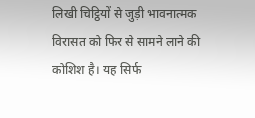लिखी चिट्ठियों से जुड़ी भावनात्मक विरासत को फिर से सामने लाने की कोशिश है। यह सिर्फ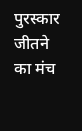पुरस्कार जीतने का मंच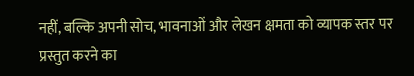नहीं, बल्कि अपनी सोच, भावनाओं और लेखन क्षमता को व्यापक स्तर पर प्रस्तुत करने का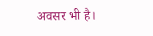अवसर भी है।